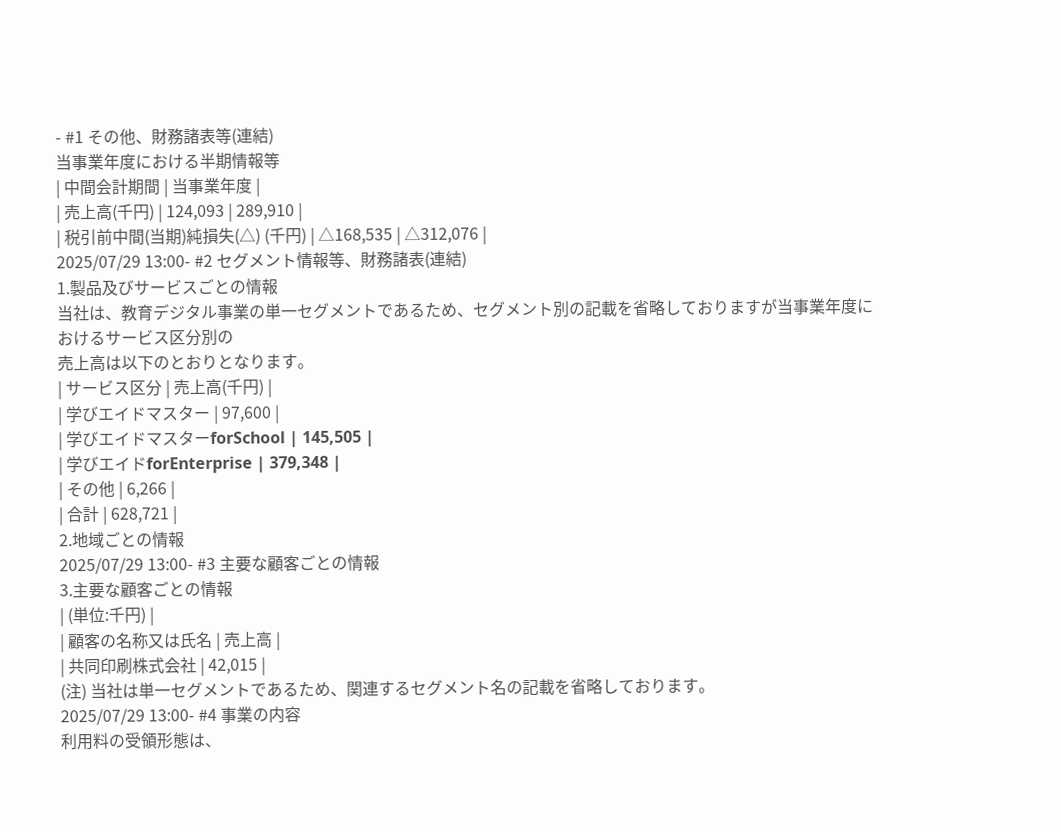- #1 その他、財務諸表等(連結)
当事業年度における半期情報等
| 中間会計期間 | 当事業年度 |
| 売上高(千円) | 124,093 | 289,910 |
| 税引前中間(当期)純損失(△) (千円) | △168,535 | △312,076 |
2025/07/29 13:00- #2 セグメント情報等、財務諸表(連結)
1.製品及びサービスごとの情報
当社は、教育デジタル事業の単一セグメントであるため、セグメント別の記載を省略しておりますが当事業年度におけるサービス区分別の
売上高は以下のとおりとなります。
| サービス区分 | 売上高(千円) |
| 学びエイドマスター | 97,600 |
| 学びエイドマスターforSchool | 145,505 |
| 学びエイドforEnterprise | 379,348 |
| その他 | 6,266 |
| 合計 | 628,721 |
2.地域ごとの情報
2025/07/29 13:00- #3 主要な顧客ごとの情報
3.主要な顧客ごとの情報
| (単位:千円) |
| 顧客の名称又は氏名 | 売上高 |
| 共同印刷株式会社 | 42,015 |
(注) 当社は単一セグメントであるため、関連するセグメント名の記載を省略しております。
2025/07/29 13:00- #4 事業の内容
利用料の受領形態は、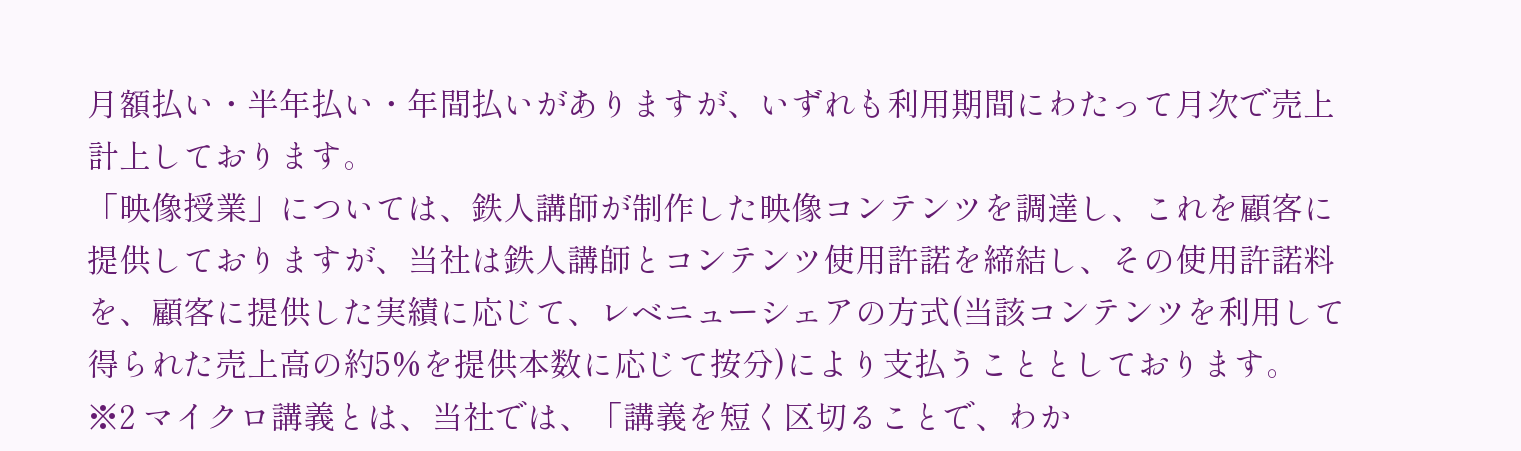月額払い・半年払い・年間払いがありますが、いずれも利用期間にわたって月次で売上計上しております。
「映像授業」については、鉄人講師が制作した映像コンテンツを調達し、これを顧客に提供しておりますが、当社は鉄人講師とコンテンツ使用許諾を締結し、その使用許諾料を、顧客に提供した実績に応じて、レベニューシェアの方式(当該コンテンツを利用して得られた売上高の約5%を提供本数に応じて按分)により支払うこととしております。
※2 マイクロ講義とは、当社では、「講義を短く区切ることで、わか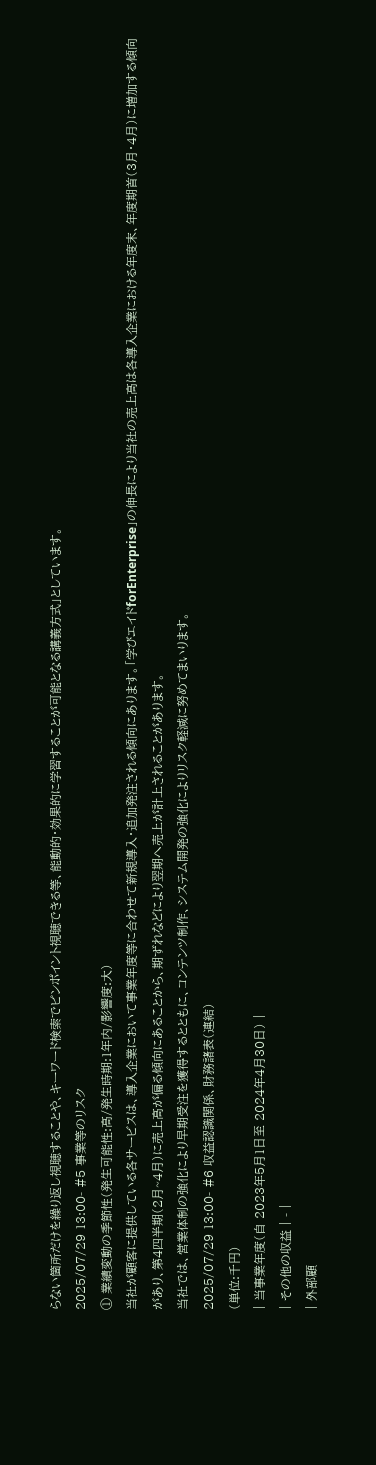らない箇所だけを繰り返し視聴することや、キーワード検索でピンポイント視聴できる等、能動的・効果的に学習することが可能となる講義方式」としています。
2025/07/29 13:00- #5 事業等のリスク
① 業績変動の季節性(発生可能性:高/発生時期:1年内/影響度:大)
当社が顧客に提供している各サービスは、導入企業において事業年度等に合わせて新規導入・追加発注される傾向にあります。「学びエイドforEnterprise」の伸長により当社の売上高は各導入企業における年度末、年度期首(3月・4月)に増加する傾向があり、第4四半期(2月~4月)に売上高が偏る傾向にあることから、期ずれなどにより翌期へ売上が計上されることがあります。
当社では、営業体制の強化により早期受注を獲得するとともに、コンテンツ制作、システム開発の強化によりリスク軽減に努めてまいります。
2025/07/29 13:00- #6 収益認識関係、財務諸表(連結)
(単位:千円)
| 当事業年度(自 2023年5月1日至 2024年4月30日) |
| その他の収益 | - |
| 外部顧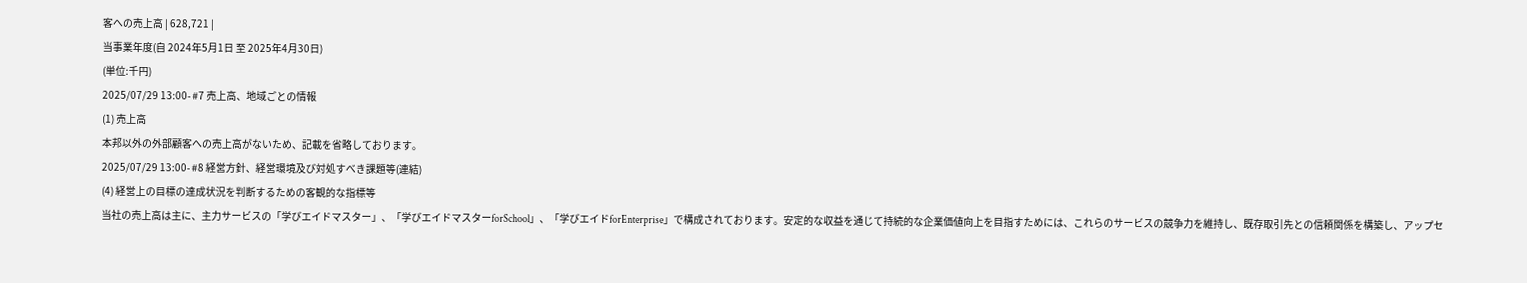客への売上高 | 628,721 |
当事業年度(自 2024年5月1日 至 2025年4月30日)
(単位:千円)
2025/07/29 13:00- #7 売上高、地域ごとの情報
(1) 売上高
本邦以外の外部顧客への売上高がないため、記載を省略しております。
2025/07/29 13:00- #8 経営方針、経営環境及び対処すべき課題等(連結)
(4) 経営上の目標の達成状況を判断するための客観的な指標等
当社の売上高は主に、主力サービスの「学びエイドマスター」、「学びエイドマスターforSchool」、「学びエイドforEnterprise」で構成されております。安定的な収益を通じて持続的な企業価値向上を目指すためには、これらのサービスの競争力を維持し、既存取引先との信頼関係を構築し、アップセ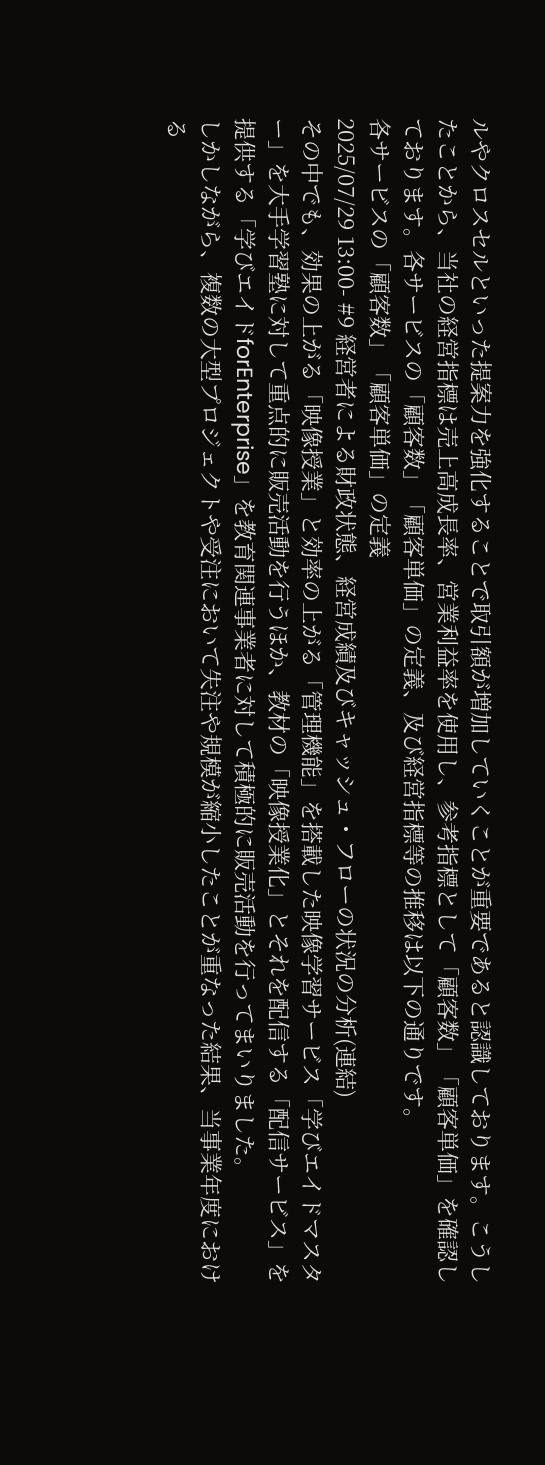ルやクロスセルといった提案力を強化することで取引額が増加していくことが重要であると認識しております。こうしたことから、当社の経営指標は売上高成長率、営業利益率を使用し、参考指標として「顧客数」「顧客単価」を確認しております。各サービスの「顧客数」「顧客単価」の定義、及び経営指標等の推移は以下の通りです。
各サービスの「顧客数」「顧客単価」の定義
2025/07/29 13:00- #9 経営者による財政状態、経営成績及びキャッシュ・フローの状況の分析(連結)
その中でも、効果の上がる「映像授業」と効率の上がる「管理機能」を搭載した映像学習サービス「学びエイドマスター」を大手学習塾に対して重点的に販売活動を行うほか、教材の「映像授業化」とそれを配信する「配信サービス」を提供する「学びエイドforEnterprise」を教育関連事業者に対して積極的に販売活動を行ってまいりました。
しかしながら、複数の大型プロジェクトや受注において失注や規模が縮小したことが重なった結果、当事業年度における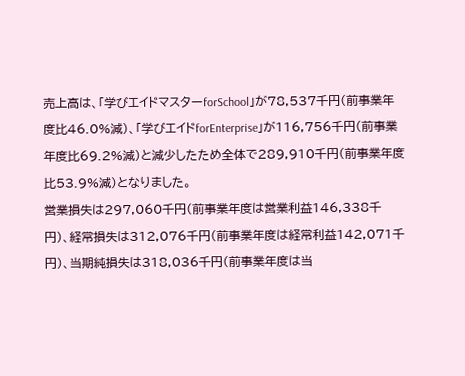売上高は、「学びエイドマスターforSchool」が78,537千円(前事業年度比46.0%減)、「学びエイドforEnterprise」が116,756千円(前事業年度比69.2%減)と減少したため全体で289,910千円(前事業年度比53.9%減)となりました。
営業損失は297,060千円(前事業年度は営業利益146,338千円)、経常損失は312,076千円(前事業年度は経常利益142,071千円)、当期純損失は318,036千円(前事業年度は当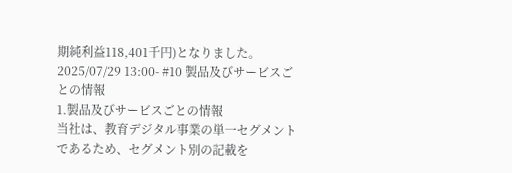期純利益118,401千円)となりました。
2025/07/29 13:00- #10 製品及びサービスごとの情報
1.製品及びサービスごとの情報
当社は、教育デジタル事業の単一セグメントであるため、セグメント別の記載を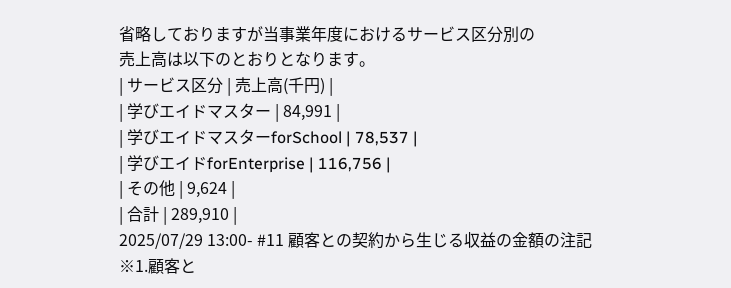省略しておりますが当事業年度におけるサービス区分別の
売上高は以下のとおりとなります。
| サービス区分 | 売上高(千円) |
| 学びエイドマスター | 84,991 |
| 学びエイドマスターforSchool | 78,537 |
| 学びエイドforEnterprise | 116,756 |
| その他 | 9,624 |
| 合計 | 289,910 |
2025/07/29 13:00- #11 顧客との契約から生じる収益の金額の注記
※1.顧客と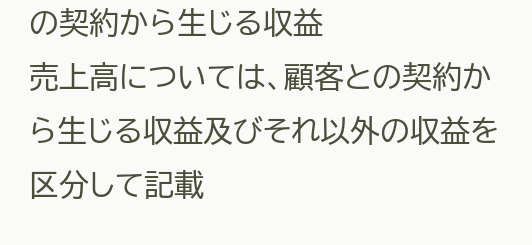の契約から生じる収益
売上高については、顧客との契約から生じる収益及びそれ以外の収益を区分して記載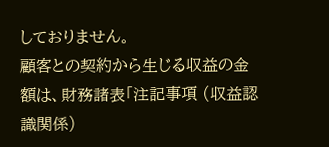しておりません。
顧客との契約から生じる収益の金額は、財務諸表「注記事項 (収益認識関係)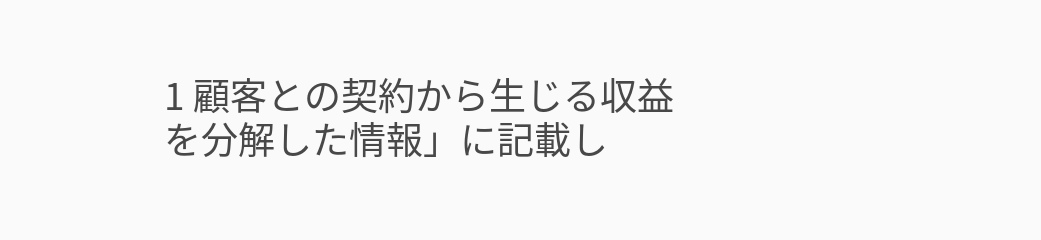1 顧客との契約から生じる収益を分解した情報」に記載し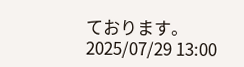ております。
2025/07/29 13:00